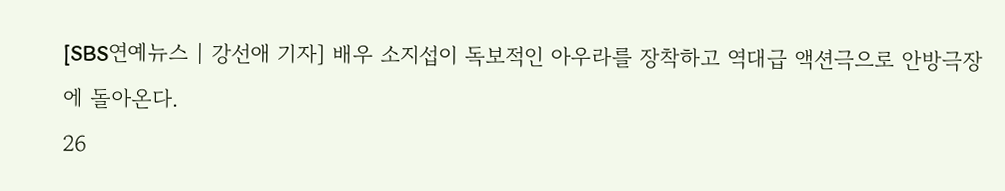[SBS연예뉴스 | 강선애 기자] 배우 소지섭이 독보적인 아우라를 장착하고 역대급 액션극으로 안방극장에 돌아온다.
26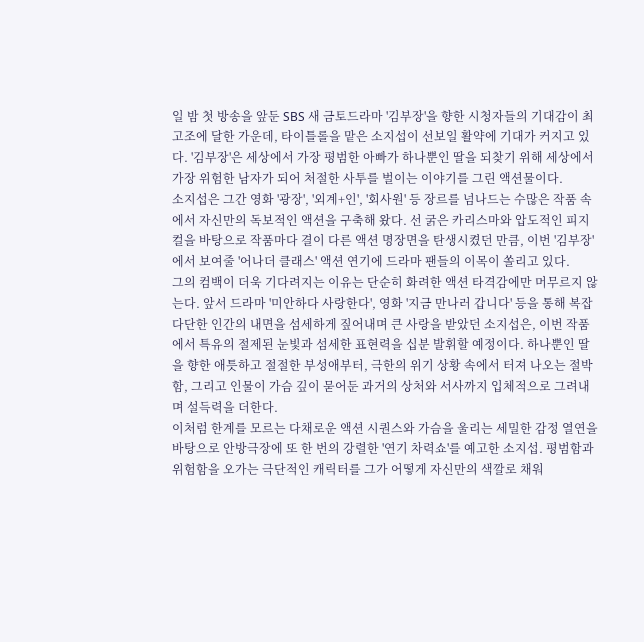일 밤 첫 방송을 앞둔 SBS 새 금토드라마 '김부장'을 향한 시청자들의 기대감이 최고조에 달한 가운데, 타이틀롤을 맡은 소지섭이 선보일 활약에 기대가 커지고 있다. '김부장'은 세상에서 가장 평범한 아빠가 하나뿐인 딸을 되찾기 위해 세상에서 가장 위험한 남자가 되어 처절한 사투를 벌이는 이야기를 그린 액션물이다.
소지섭은 그간 영화 '광장', '외계+인', '회사원' 등 장르를 넘나드는 수많은 작품 속에서 자신만의 독보적인 액션을 구축해 왔다. 선 굵은 카리스마와 압도적인 피지컬을 바탕으로 작품마다 결이 다른 액션 명장면을 탄생시켰던 만큼, 이번 '김부장'에서 보여줄 '어나더 클래스' 액션 연기에 드라마 팬들의 이목이 쏠리고 있다.
그의 컴백이 더욱 기다려지는 이유는 단순히 화려한 액션 타격감에만 머무르지 않는다. 앞서 드라마 '미안하다 사랑한다', 영화 '지금 만나러 갑니다' 등을 통해 복잡다단한 인간의 내면을 섬세하게 짚어내며 큰 사랑을 받았던 소지섭은, 이번 작품에서 특유의 절제된 눈빛과 섬세한 표현력을 십분 발휘할 예정이다. 하나뿐인 딸을 향한 애틋하고 절절한 부성애부터, 극한의 위기 상황 속에서 터져 나오는 절박함, 그리고 인물이 가슴 깊이 묻어둔 과거의 상처와 서사까지 입체적으로 그려내며 설득력을 더한다.
이처럼 한계를 모르는 다채로운 액션 시퀀스와 가슴을 울리는 세밀한 감정 열연을 바탕으로 안방극장에 또 한 번의 강렬한 '연기 차력쇼'를 예고한 소지섭. 평범함과 위험함을 오가는 극단적인 캐릭터를 그가 어떻게 자신만의 색깔로 채워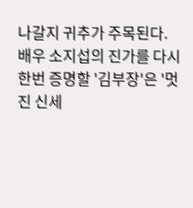나갈지 귀추가 주목된다.
배우 소지섭의 진가를 다시 한번 증명할 '김부장'은 '멋진 신세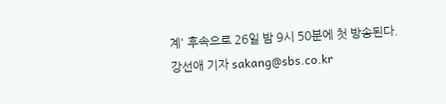계' 후속으로 26일 밤 9시 50분에 첫 방송된다.
강선애 기자 sakang@sbs.co.kr